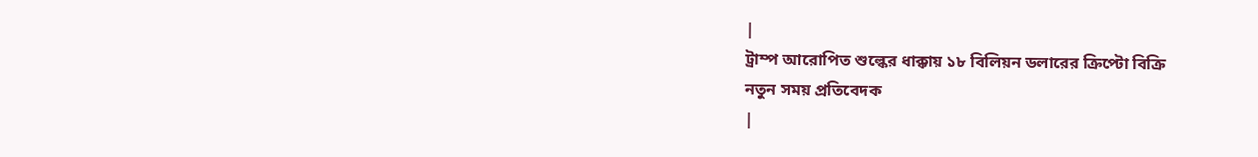|
ট্রাম্প আরোপিত শুল্কের ধাক্কায় ১৮ বিলিয়ন ডলারের ক্রিপ্টো বিক্রি
নতুন সময় প্রতিবেদক
|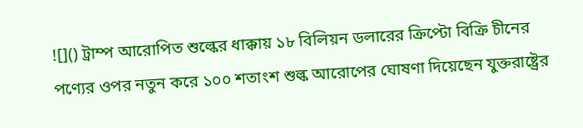![]() ট্রাম্প আরোপিত শুল্কের ধাক্কায় ১৮ বিলিয়ন ডলারের ক্রিপ্টো বিক্রি চীনের পণ্যের ওপর নতুন করে ১০০ শতাংশ শুল্ক আরোপের ঘোষণা দিয়েছেন যুক্তরাষ্ট্রের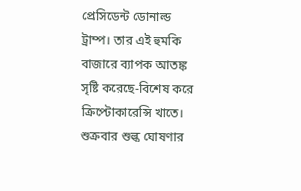প্রেসিডেন্ট ডোনাল্ড ট্রাম্প। তার এই হুমকি বাজারে ব্যাপক আতঙ্ক সৃষ্টি করেছে-বিশেষ করে ক্রিপ্টোকারেন্সি খাতে। শুক্রবার শুল্ক ঘোষণার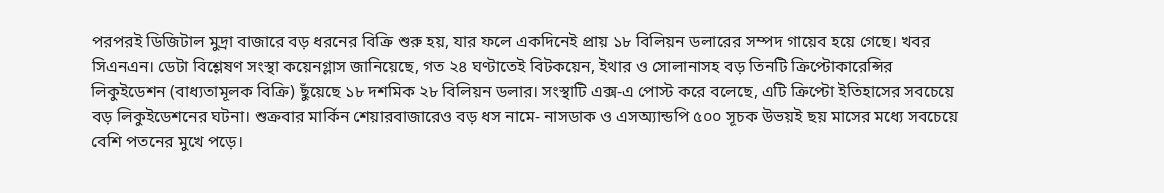পরপরই ডিজিটাল মুদ্রা বাজারে বড় ধরনের বিক্রি শুরু হয়, যার ফলে একদিনেই প্রায় ১৮ বিলিয়ন ডলারের সম্পদ গায়েব হয়ে গেছে। খবর সিএনএন। ডেটা বিশ্লেষণ সংস্থা কয়েনগ্লাস জানিয়েছে, গত ২৪ ঘণ্টাতেই বিটকয়েন, ইথার ও সোলানাসহ বড় তিনটি ক্রিপ্টোকারেন্সির লিকুইডেশন (বাধ্যতামূলক বিক্রি) ছুঁয়েছে ১৮ দশমিক ২৮ বিলিয়ন ডলার। সংস্থাটি এক্স-এ পোস্ট করে বলেছে, এটি ক্রিপ্টো ইতিহাসের সবচেয়ে বড় লিকুইডেশনের ঘটনা। শুক্রবার মার্কিন শেয়ারবাজারেও বড় ধস নামে- নাসডাক ও এসঅ্যান্ডপি ৫০০ সূচক উভয়ই ছয় মাসের মধ্যে সবচেয়ে বেশি পতনের মুখে পড়ে।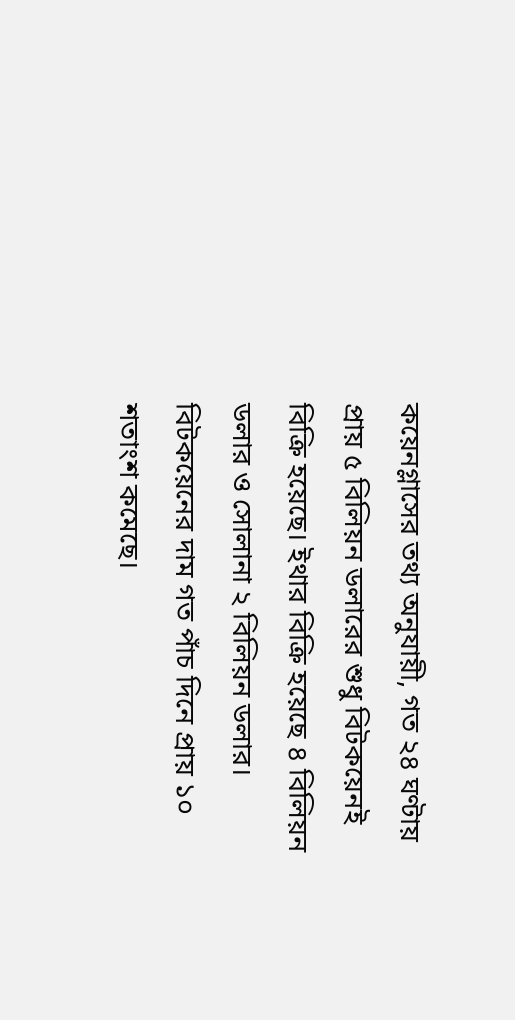কয়েনগ্লাসের তথ্য অনুযায়ী, গত ২৪ ঘণ্টায় প্রায় ৫ বিলিয়ন ডলারের শুধু বিটকয়েনই বিক্রি হয়েছে। ইথার বিক্রি হয়েছে ৪ বিলিয়ন ডলার ও সোলানা ২ বিলিয়ন ডলার। বিটকয়েনের দাম গত পাঁচ দিনে প্রায় ১০ শতাংশ কমেছে।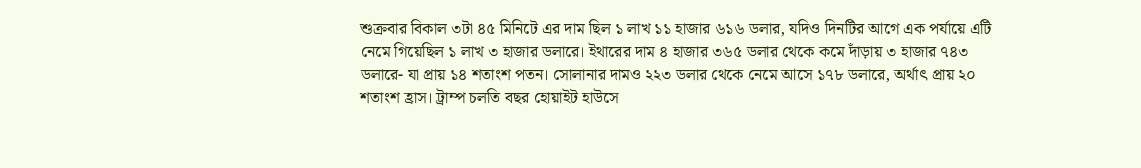শুক্রবার বিকাল ৩টা ৪৫ মিনিটে এর দাম ছিল ১ লাখ ১১ হাজার ৬১৬ ডলার, যদিও দিনটির আগে এক পর্যায়ে এটি নেমে গিয়েছিল ১ লাখ ৩ হাজার ডলারে। ইথারের দাম ৪ হাজার ৩৬৫ ডলার থেকে কমে দাঁড়ায় ৩ হাজার ৭৪৩ ডলারে- যা প্রায় ১৪ শতাংশ পতন। সোলানার দামও ২২৩ ডলার থেকে নেমে আসে ১৭৮ ডলারে, অর্থাৎ প্রায় ২০ শতাংশ হ্রাস। ট্রাম্প চলতি বছর হোয়াইট হাউসে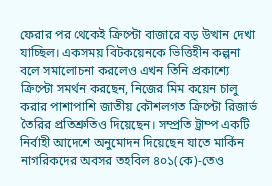ফেরার পর থেকেই ক্রিপ্টো বাজারে বড় উত্থান দেখা যাচ্ছিল। একসময় বিটকয়েনকে ভিত্তিহীন কল্পনা বলে সমালোচনা করলেও এখন তিনি প্রকাশ্যে ক্রিপ্টো সমর্থন করছেন, নিজের মিম কয়েন চালু করার পাশাপাশি জাতীয় কৌশলগত ক্রিপ্টো রিজার্ভ তৈরির প্রতিশ্রুতিও দিয়েছেন। সম্প্রতি ট্রাম্প একটি নির্বাহী আদেশে অনুমোদন দিয়েছেন যাতে মার্কিন নাগরিকদের অবসর তহবিল ৪০১(কে)-তেও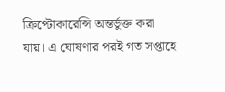ক্রিপ্টোকারেন্সি অন্তর্ভুক্ত করা যায়। এ ঘোষণার পরই গত সপ্তাহে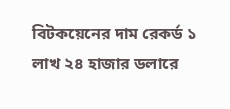বিটকয়েনের দাম রেকর্ড ১ লাখ ২৪ হাজার ডলারে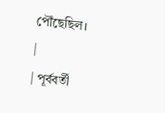পৌঁছেছিল।
|
| পূর্ববর্তী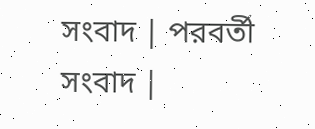সংবাদ | পরবর্তী সংবাদ |